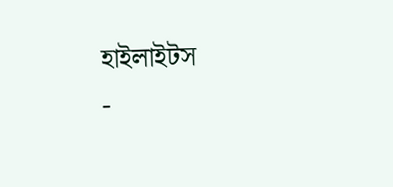হাইলাইটস
-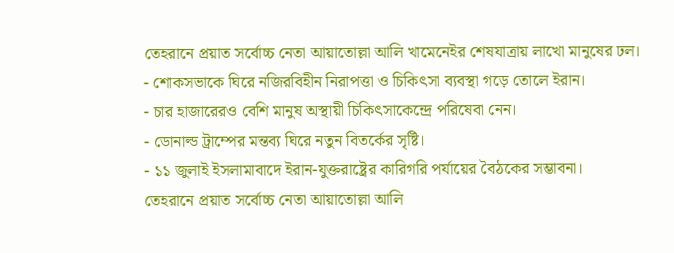তেহরানে প্রয়াত সর্বোচ্চ নেতা আয়াতোল্লা আলি খামেনেইর শেষযাত্রায় লাখো মানুষের ঢল।
- শোকসভাকে ঘিরে নজিরবিহীন নিরাপত্তা ও চিকিৎসা ব্যবস্থা গড়ে তোলে ইরান।
- চার হাজারেরও বেশি মানুষ অস্থায়ী চিকিৎসাকেন্দ্রে পরিষেবা নেন।
- ডোনাল্ড ট্রাম্পের মন্তব্য ঘিরে নতুন বিতর্কের সৃষ্টি।
- ১১ জুলাই ইসলামাবাদে ইরান-যুক্তরাষ্ট্রের কারিগরি পর্যায়ের বৈঠকের সম্ভাবনা।
তেহরানে প্রয়াত সর্বোচ্চ নেতা আয়াতোল্লা আলি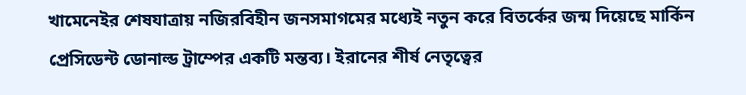খামেনেইর শেষযাত্রায় নজিরবিহীন জনসমাগমের মধ্যেই নতুন করে বিতর্কের জন্ম দিয়েছে মার্কিন প্রেসিডেন্ট ডোনাল্ড ট্রাম্পের একটি মন্তব্য। ইরানের শীর্ষ নেতৃত্বের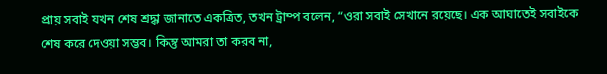প্রায় সবাই যখন শেষ শ্রদ্ধা জানাতে একত্রিত, তখন ট্রাম্প বলেন, “ওরা সবাই সেখানে রয়েছে। এক আঘাতেই সবাইকে শেষ করে দেওয়া সম্ভব। কিন্তু আমরা তা করব না,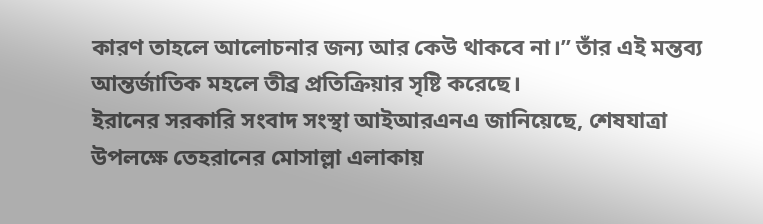কারণ তাহলে আলোচনার জন্য আর কেউ থাকবে না।” তাঁর এই মন্তব্য আন্তর্জাতিক মহলে তীব্র প্রতিক্রিয়ার সৃষ্টি করেছে।
ইরানের সরকারি সংবাদ সংস্থা আইআরএনএ জানিয়েছে, শেষযাত্রা উপলক্ষে তেহরানের মোসাল্লা এলাকায়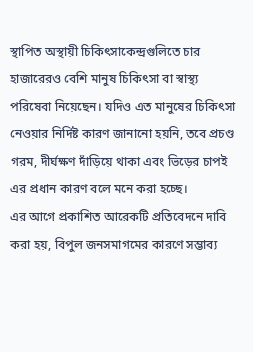স্থাপিত অস্থায়ী চিকিৎসাকেন্দ্রগুলিতে চার হাজারেরও বেশি মানুষ চিকিৎসা বা স্বাস্থ্য পরিষেবা নিয়েছেন। যদিও এত মানুষের চিকিৎসা নেওয়ার নির্দিষ্ট কারণ জানানো হয়নি, তবে প্রচণ্ড গরম, দীর্ঘক্ষণ দাঁড়িয়ে থাকা এবং ভিড়ের চাপই এর প্রধান কারণ বলে মনে করা হচ্ছে।
এর আগে প্রকাশিত আরেকটি প্রতিবেদনে দাবি করা হয়, বিপুল জনসমাগমের কারণে সম্ভাব্য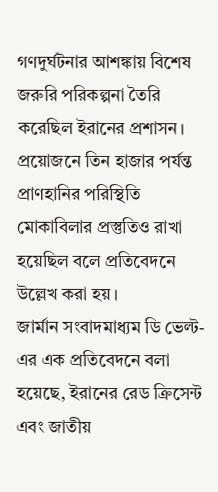গণদুর্ঘটনার আশঙ্কায় বিশেষ জরুরি পরিকল্পনা তৈরি করেছিল ইরানের প্রশাসন। প্রয়োজনে তিন হাজার পর্যন্ত প্রাণহানির পরিস্থিতি মোকাবিলার প্রস্তুতিও রাখা হয়েছিল বলে প্রতিবেদনে উল্লেখ করা হয়।
জার্মান সংবাদমাধ্যম ডি ভেল্ট-এর এক প্রতিবেদনে বলা হয়েছে, ইরানের রেড ক্রিসেন্ট এবং জাতীয়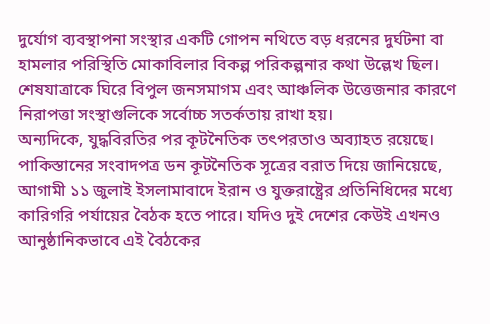দুর্যোগ ব্যবস্থাপনা সংস্থার একটি গোপন নথিতে বড় ধরনের দুর্ঘটনা বা হামলার পরিস্থিতি মোকাবিলার বিকল্প পরিকল্পনার কথা উল্লেখ ছিল। শেষযাত্রাকে ঘিরে বিপুল জনসমাগম এবং আঞ্চলিক উত্তেজনার কারণে নিরাপত্তা সংস্থাগুলিকে সর্বোচ্চ সতর্কতায় রাখা হয়।
অন্যদিকে, যুদ্ধবিরতির পর কূটনৈতিক তৎপরতাও অব্যাহত রয়েছে। পাকিস্তানের সংবাদপত্র ডন কূটনৈতিক সূত্রের বরাত দিয়ে জানিয়েছে, আগামী ১১ জুলাই ইসলামাবাদে ইরান ও যুক্তরাষ্ট্রের প্রতিনিধিদের মধ্যে কারিগরি পর্যায়ের বৈঠক হতে পারে। যদিও দুই দেশের কেউই এখনও আনুষ্ঠানিকভাবে এই বৈঠকের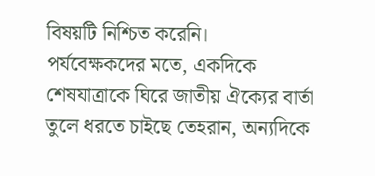বিষয়টি নিশ্চিত করেনি।
পর্যবেক্ষকদের মতে, একদিকে শেষযাত্রাকে ঘিরে জাতীয় ঐক্যের বার্তা তুলে ধরতে চাইছে তেহরান, অন্যদিকে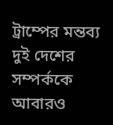ট্রাম্পের মন্তব্য দুই দেশের সম্পর্ককে আবারও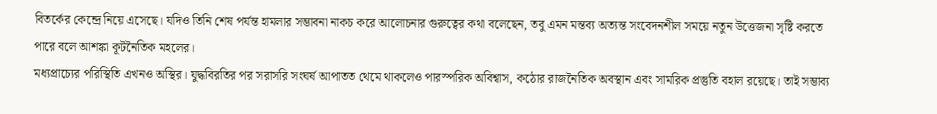বিতর্কের কেন্দ্রে নিয়ে এসেছে। যদিও তিনি শেষ পর্যন্ত হামলার সম্ভাবনা নাকচ করে আলোচনার গুরুত্বের কথা বলেছেন, তবু এমন মন্তব্য অত্যন্ত সংবেদনশীল সময়ে নতুন উত্তেজনা সৃষ্টি করতে পারে বলে আশঙ্কা কূটনৈতিক মহলের।
মধ্যপ্রাচ্যের পরিস্থিতি এখনও অস্থির। যুদ্ধবিরতির পর সরাসরি সংঘর্ষ আপাতত থেমে থাকলেও পারস্পরিক অবিশ্বাস, কঠোর রাজনৈতিক অবস্থান এবং সামরিক প্রস্তুতি বহাল রয়েছে। তাই সম্ভাব্য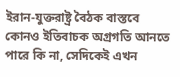ইরান-যুক্তরাষ্ট্র বৈঠক বাস্তবে কোনও ইতিবাচক অগ্রগতি আনতে পারে কি না, সেদিকেই এখন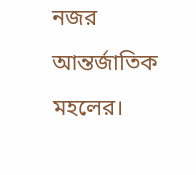নজর আন্তর্জাতিক মহলের।